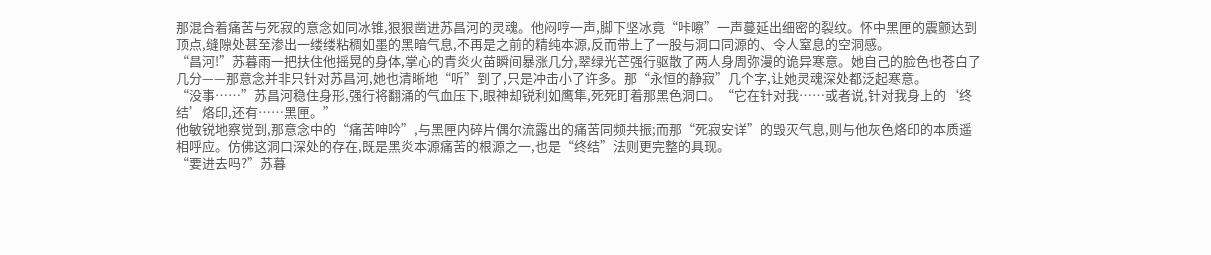那混合着痛苦与死寂的意念如同冰锥,狠狠凿进苏昌河的灵魂。他闷哼一声,脚下坚冰竟“咔嚓”一声蔓延出细密的裂纹。怀中黑匣的震颤达到顶点,缝隙处甚至渗出一缕缕粘稠如墨的黑暗气息,不再是之前的精纯本源,反而带上了一股与洞口同源的、令人窒息的空洞感。
“昌河!”苏暮雨一把扶住他摇晃的身体,掌心的青炎火苗瞬间暴涨几分,翠绿光芒强行驱散了两人身周弥漫的诡异寒意。她自己的脸色也苍白了几分——那意念并非只针对苏昌河,她也清晰地“听”到了,只是冲击小了许多。那“永恒的静寂”几个字,让她灵魂深处都泛起寒意。
“没事……”苏昌河稳住身形,强行将翻涌的气血压下,眼神却锐利如鹰隼,死死盯着那黑色洞口。“它在针对我……或者说,针对我身上的‘终结’烙印,还有……黑匣。”
他敏锐地察觉到,那意念中的“痛苦呻吟”,与黑匣内碎片偶尔流露出的痛苦同频共振;而那“死寂安详”的毁灭气息,则与他灰色烙印的本质遥相呼应。仿佛这洞口深处的存在,既是黑炎本源痛苦的根源之一,也是“终结”法则更完整的具现。
“要进去吗?”苏暮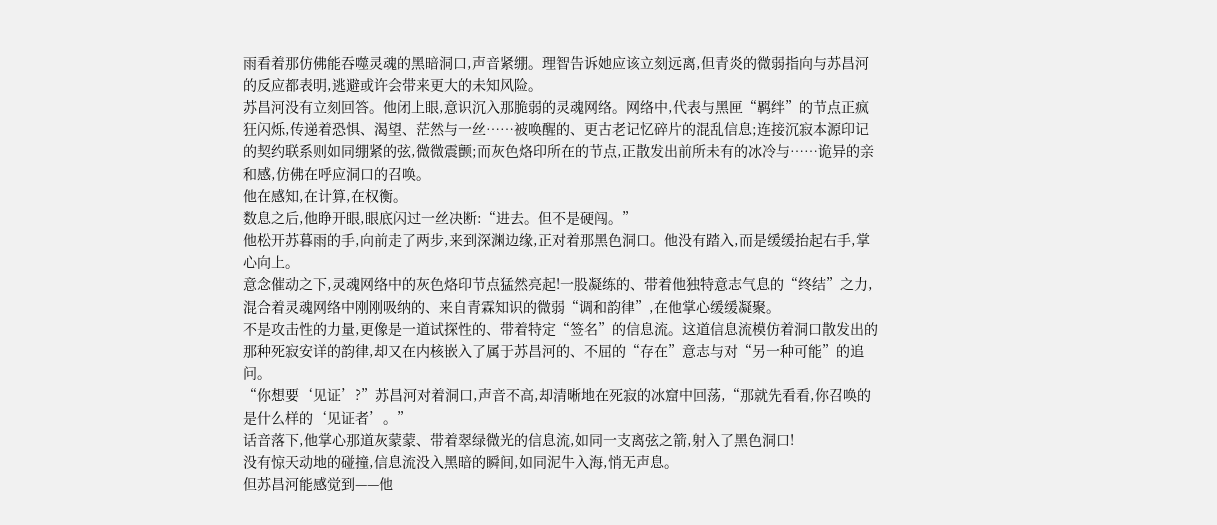雨看着那仿佛能吞噬灵魂的黑暗洞口,声音紧绷。理智告诉她应该立刻远离,但青炎的微弱指向与苏昌河的反应都表明,逃避或许会带来更大的未知风险。
苏昌河没有立刻回答。他闭上眼,意识沉入那脆弱的灵魂网络。网络中,代表与黑匣“羁绊”的节点正疯狂闪烁,传递着恐惧、渴望、茫然与一丝……被唤醒的、更古老记忆碎片的混乱信息;连接沉寂本源印记的契约联系则如同绷紧的弦,微微震颤;而灰色烙印所在的节点,正散发出前所未有的冰冷与……诡异的亲和感,仿佛在呼应洞口的召唤。
他在感知,在计算,在权衡。
数息之后,他睁开眼,眼底闪过一丝决断:“进去。但不是硬闯。”
他松开苏暮雨的手,向前走了两步,来到深渊边缘,正对着那黑色洞口。他没有踏入,而是缓缓抬起右手,掌心向上。
意念催动之下,灵魂网络中的灰色烙印节点猛然亮起!一股凝练的、带着他独特意志气息的“终结”之力,混合着灵魂网络中刚刚吸纳的、来自青霖知识的微弱“调和韵律”,在他掌心缓缓凝聚。
不是攻击性的力量,更像是一道试探性的、带着特定“签名”的信息流。这道信息流模仿着洞口散发出的那种死寂安详的韵律,却又在内核嵌入了属于苏昌河的、不屈的“存在”意志与对“另一种可能”的追问。
“你想要‘见证’?”苏昌河对着洞口,声音不高,却清晰地在死寂的冰窟中回荡,“那就先看看,你召唤的是什么样的‘见证者’。”
话音落下,他掌心那道灰蒙蒙、带着翠绿微光的信息流,如同一支离弦之箭,射入了黑色洞口!
没有惊天动地的碰撞,信息流没入黑暗的瞬间,如同泥牛入海,悄无声息。
但苏昌河能感觉到——他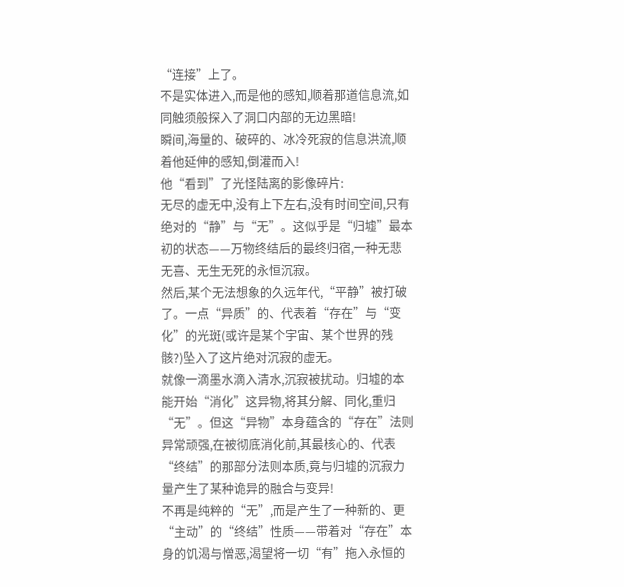“连接”上了。
不是实体进入,而是他的感知,顺着那道信息流,如同触须般探入了洞口内部的无边黑暗!
瞬间,海量的、破碎的、冰冷死寂的信息洪流,顺着他延伸的感知,倒灌而入!
他“看到”了光怪陆离的影像碎片:
无尽的虚无中,没有上下左右,没有时间空间,只有绝对的“静”与“无”。这似乎是“归墟”最本初的状态——万物终结后的最终归宿,一种无悲无喜、无生无死的永恒沉寂。
然后,某个无法想象的久远年代,“平静”被打破了。一点“异质”的、代表着“存在”与“变化”的光斑(或许是某个宇宙、某个世界的残骸?)坠入了这片绝对沉寂的虚无。
就像一滴墨水滴入清水,沉寂被扰动。归墟的本能开始“消化”这异物,将其分解、同化,重归“无”。但这“异物”本身蕴含的“存在”法则异常顽强,在被彻底消化前,其最核心的、代表“终结”的那部分法则本质,竟与归墟的沉寂力量产生了某种诡异的融合与变异!
不再是纯粹的“无”,而是产生了一种新的、更“主动”的“终结”性质——带着对“存在”本身的饥渴与憎恶,渴望将一切“有”拖入永恒的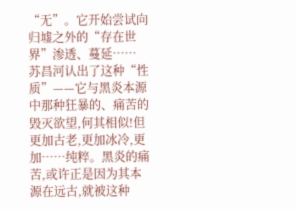“无”。它开始尝试向归墟之外的“存在世界”渗透、蔓延……
苏昌河认出了这种“性质”——它与黑炎本源中那种狂暴的、痛苦的毁灭欲望,何其相似!但更加古老,更加冰冷,更加……纯粹。黑炎的痛苦,或许正是因为其本源在远古,就被这种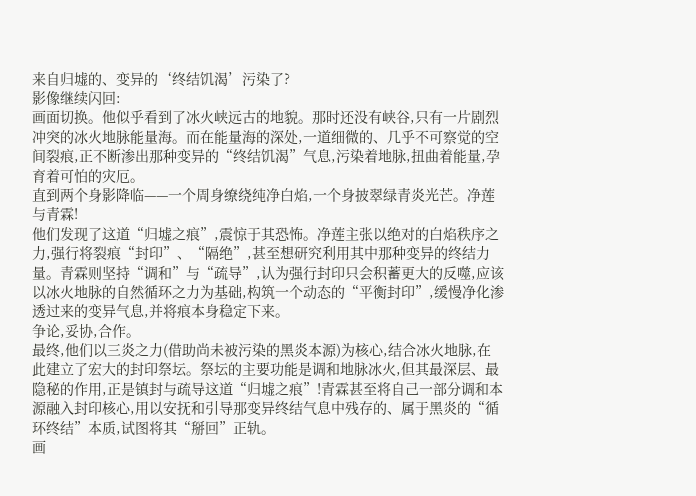来自归墟的、变异的‘终结饥渴’污染了?
影像继续闪回:
画面切换。他似乎看到了冰火峡远古的地貌。那时还没有峡谷,只有一片剧烈冲突的冰火地脉能量海。而在能量海的深处,一道细微的、几乎不可察觉的空间裂痕,正不断渗出那种变异的“终结饥渴”气息,污染着地脉,扭曲着能量,孕育着可怕的灾厄。
直到两个身影降临——一个周身缭绕纯净白焰,一个身披翠绿青炎光芒。净莲与青霖!
他们发现了这道“归墟之痕”,震惊于其恐怖。净莲主张以绝对的白焰秩序之力,强行将裂痕“封印”、“隔绝”,甚至想研究利用其中那种变异的终结力量。青霖则坚持“调和”与“疏导”,认为强行封印只会积蓄更大的反噬,应该以冰火地脉的自然循环之力为基础,构筑一个动态的“平衡封印”,缓慢净化渗透过来的变异气息,并将痕本身稳定下来。
争论,妥协,合作。
最终,他们以三炎之力(借助尚未被污染的黑炎本源)为核心,结合冰火地脉,在此建立了宏大的封印祭坛。祭坛的主要功能是调和地脉冰火,但其最深层、最隐秘的作用,正是镇封与疏导这道“归墟之痕”!青霖甚至将自己一部分调和本源融入封印核心,用以安抚和引导那变异终结气息中残存的、属于黑炎的“循环终结”本质,试图将其“掰回”正轨。
画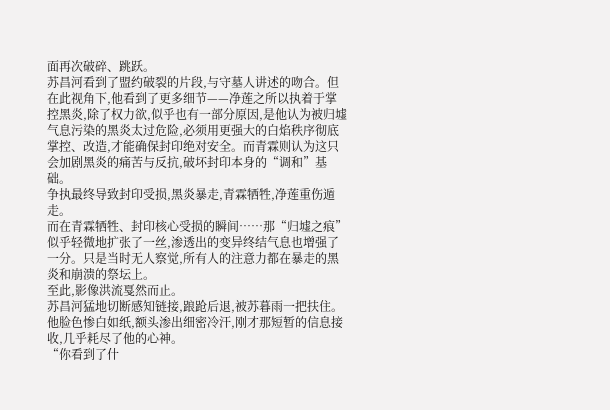面再次破碎、跳跃。
苏昌河看到了盟约破裂的片段,与守墓人讲述的吻合。但在此视角下,他看到了更多细节——净莲之所以执着于掌控黑炎,除了权力欲,似乎也有一部分原因,是他认为被归墟气息污染的黑炎太过危险,必须用更强大的白焰秩序彻底掌控、改造,才能确保封印绝对安全。而青霖则认为这只会加剧黑炎的痛苦与反抗,破坏封印本身的“调和”基础。
争执最终导致封印受损,黑炎暴走,青霖牺牲,净莲重伤遁走。
而在青霖牺牲、封印核心受损的瞬间……那“归墟之痕”似乎轻微地扩张了一丝,渗透出的变异终结气息也增强了一分。只是当时无人察觉,所有人的注意力都在暴走的黑炎和崩溃的祭坛上。
至此,影像洪流戛然而止。
苏昌河猛地切断感知链接,踉跄后退,被苏暮雨一把扶住。他脸色惨白如纸,额头渗出细密冷汗,刚才那短暂的信息接收,几乎耗尽了他的心神。
“你看到了什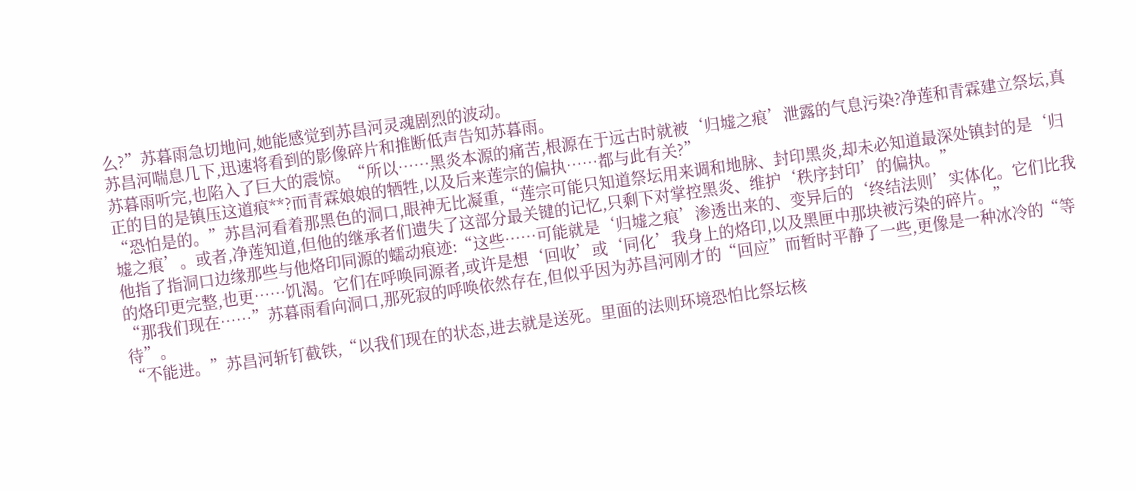么?”苏暮雨急切地问,她能感觉到苏昌河灵魂剧烈的波动。
苏昌河喘息几下,迅速将看到的影像碎片和推断低声告知苏暮雨。
苏暮雨听完,也陷入了巨大的震惊。“所以……黑炎本源的痛苦,根源在于远古时就被‘归墟之痕’泄露的气息污染?净莲和青霖建立祭坛,真正的目的是镇压这道痕**?而青霖娘娘的牺牲,以及后来莲宗的偏执……都与此有关?”
“恐怕是的。”苏昌河看着那黑色的洞口,眼神无比凝重,“莲宗可能只知道祭坛用来调和地脉、封印黑炎,却未必知道最深处镇封的是‘归墟之痕’。或者,净莲知道,但他的继承者们遗失了这部分最关键的记忆,只剩下对掌控黑炎、维护‘秩序封印’的偏执。”
他指了指洞口边缘那些与他烙印同源的蠕动痕迹:“这些……可能就是‘归墟之痕’渗透出来的、变异后的‘终结法则’实体化。它们比我的烙印更完整,也更……饥渴。它们在呼唤同源者,或许是想‘回收’或‘同化’我身上的烙印,以及黑匣中那块被污染的碎片。”
“那我们现在……”苏暮雨看向洞口,那死寂的呼唤依然存在,但似乎因为苏昌河刚才的“回应”而暂时平静了一些,更像是一种冰冷的“等待”。
“不能进。”苏昌河斩钉截铁,“以我们现在的状态,进去就是送死。里面的法则环境恐怕比祭坛核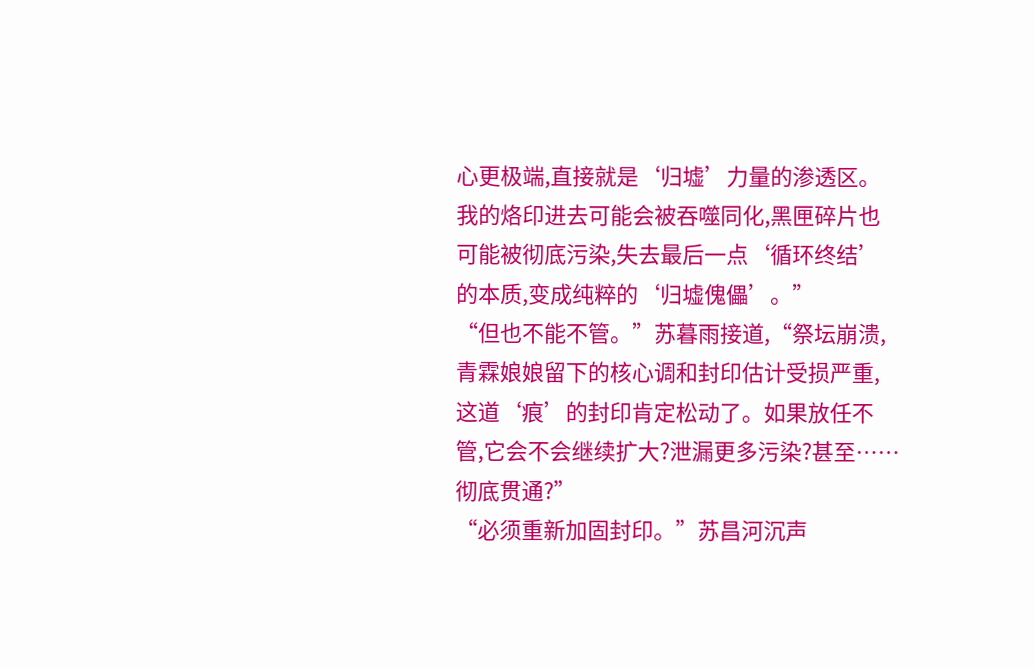心更极端,直接就是‘归墟’力量的渗透区。我的烙印进去可能会被吞噬同化,黑匣碎片也可能被彻底污染,失去最后一点‘循环终结’的本质,变成纯粹的‘归墟傀儡’。”
“但也不能不管。”苏暮雨接道,“祭坛崩溃,青霖娘娘留下的核心调和封印估计受损严重,这道‘痕’的封印肯定松动了。如果放任不管,它会不会继续扩大?泄漏更多污染?甚至……彻底贯通?”
“必须重新加固封印。”苏昌河沉声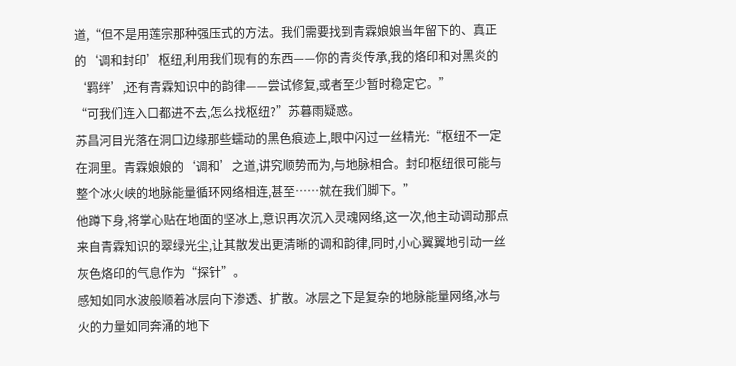道,“但不是用莲宗那种强压式的方法。我们需要找到青霖娘娘当年留下的、真正的‘调和封印’枢纽,利用我们现有的东西——你的青炎传承,我的烙印和对黑炎的‘羁绊’,还有青霖知识中的韵律——尝试修复,或者至少暂时稳定它。”
“可我们连入口都进不去,怎么找枢纽?”苏暮雨疑惑。
苏昌河目光落在洞口边缘那些蠕动的黑色痕迹上,眼中闪过一丝精光:“枢纽不一定在洞里。青霖娘娘的‘调和’之道,讲究顺势而为,与地脉相合。封印枢纽很可能与整个冰火峡的地脉能量循环网络相连,甚至……就在我们脚下。”
他蹲下身,将掌心贴在地面的坚冰上,意识再次沉入灵魂网络,这一次,他主动调动那点来自青霖知识的翠绿光尘,让其散发出更清晰的调和韵律,同时,小心翼翼地引动一丝灰色烙印的气息作为“探针”。
感知如同水波般顺着冰层向下渗透、扩散。冰层之下是复杂的地脉能量网络,冰与火的力量如同奔涌的地下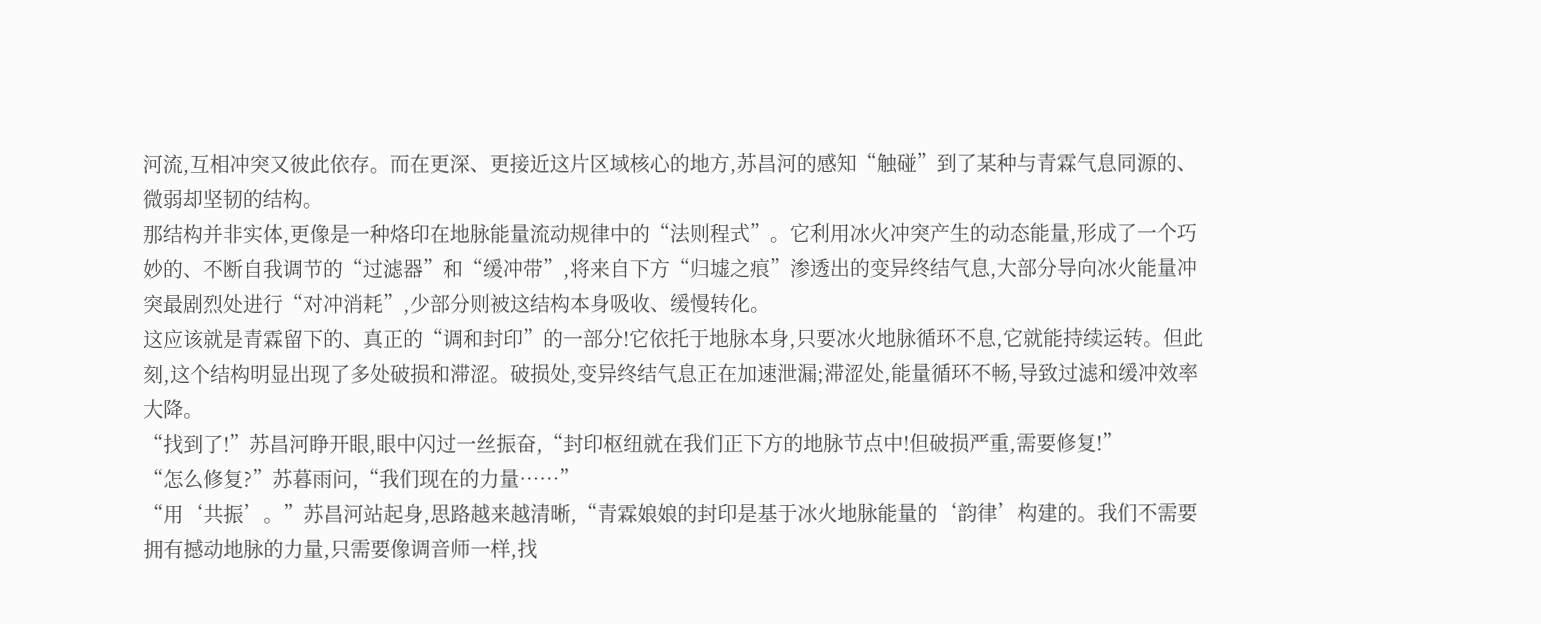河流,互相冲突又彼此依存。而在更深、更接近这片区域核心的地方,苏昌河的感知“触碰”到了某种与青霖气息同源的、微弱却坚韧的结构。
那结构并非实体,更像是一种烙印在地脉能量流动规律中的“法则程式”。它利用冰火冲突产生的动态能量,形成了一个巧妙的、不断自我调节的“过滤器”和“缓冲带”,将来自下方“归墟之痕”渗透出的变异终结气息,大部分导向冰火能量冲突最剧烈处进行“对冲消耗”,少部分则被这结构本身吸收、缓慢转化。
这应该就是青霖留下的、真正的“调和封印”的一部分!它依托于地脉本身,只要冰火地脉循环不息,它就能持续运转。但此刻,这个结构明显出现了多处破损和滞涩。破损处,变异终结气息正在加速泄漏;滞涩处,能量循环不畅,导致过滤和缓冲效率大降。
“找到了!”苏昌河睁开眼,眼中闪过一丝振奋,“封印枢纽就在我们正下方的地脉节点中!但破损严重,需要修复!”
“怎么修复?”苏暮雨问,“我们现在的力量……”
“用‘共振’。”苏昌河站起身,思路越来越清晰,“青霖娘娘的封印是基于冰火地脉能量的‘韵律’构建的。我们不需要拥有撼动地脉的力量,只需要像调音师一样,找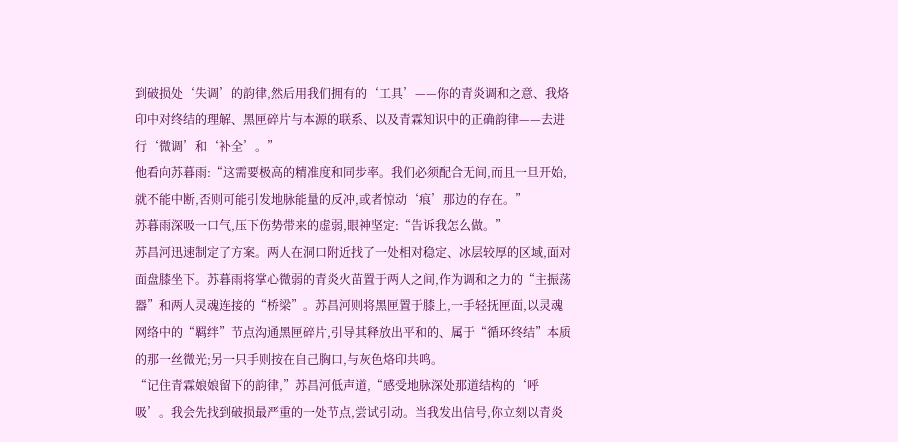到破损处‘失调’的韵律,然后用我们拥有的‘工具’——你的青炎调和之意、我烙印中对终结的理解、黑匣碎片与本源的联系、以及青霖知识中的正确韵律——去进行‘微调’和‘补全’。”
他看向苏暮雨:“这需要极高的精准度和同步率。我们必须配合无间,而且一旦开始,就不能中断,否则可能引发地脉能量的反冲,或者惊动‘痕’那边的存在。”
苏暮雨深吸一口气,压下伤势带来的虚弱,眼神坚定:“告诉我怎么做。”
苏昌河迅速制定了方案。两人在洞口附近找了一处相对稳定、冰层较厚的区域,面对面盘膝坐下。苏暮雨将掌心微弱的青炎火苗置于两人之间,作为调和之力的“主振荡器”和两人灵魂连接的“桥梁”。苏昌河则将黑匣置于膝上,一手轻抚匣面,以灵魂网络中的“羁绊”节点沟通黑匣碎片,引导其释放出平和的、属于“循环终结”本质的那一丝微光;另一只手则按在自己胸口,与灰色烙印共鸣。
“记住青霖娘娘留下的韵律,”苏昌河低声道,“感受地脉深处那道结构的‘呼吸’。我会先找到破损最严重的一处节点,尝试引动。当我发出信号,你立刻以青炎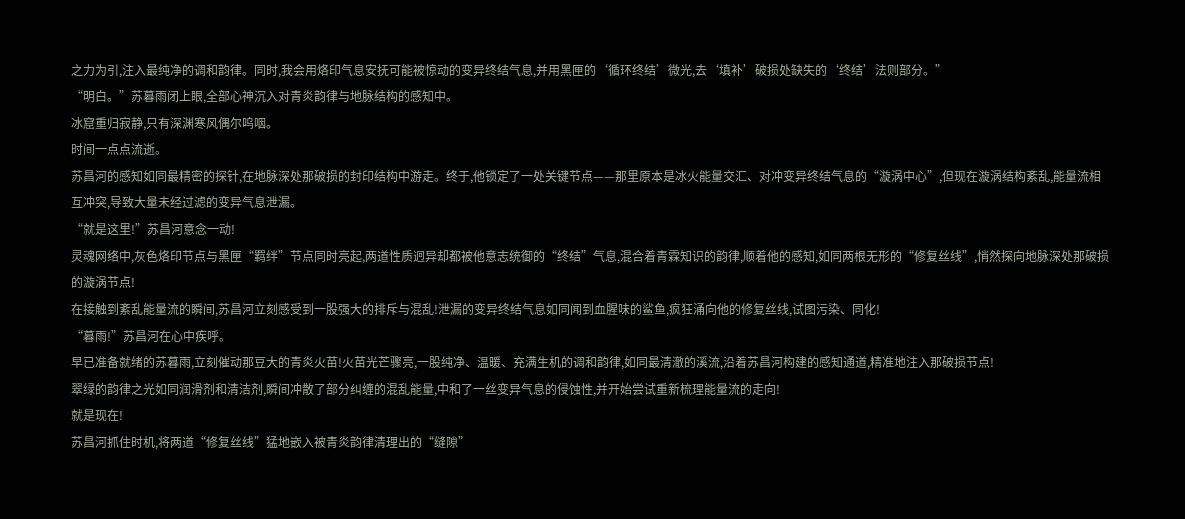之力为引,注入最纯净的调和韵律。同时,我会用烙印气息安抚可能被惊动的变异终结气息,并用黑匣的‘循环终结’微光,去‘填补’破损处缺失的‘终结’法则部分。”
“明白。”苏暮雨闭上眼,全部心神沉入对青炎韵律与地脉结构的感知中。
冰窟重归寂静,只有深渊寒风偶尔呜咽。
时间一点点流逝。
苏昌河的感知如同最精密的探针,在地脉深处那破损的封印结构中游走。终于,他锁定了一处关键节点——那里原本是冰火能量交汇、对冲变异终结气息的“漩涡中心”,但现在漩涡结构紊乱,能量流相互冲突,导致大量未经过滤的变异气息泄漏。
“就是这里!”苏昌河意念一动!
灵魂网络中,灰色烙印节点与黑匣“羁绊”节点同时亮起,两道性质迥异却都被他意志统御的“终结”气息,混合着青霖知识的韵律,顺着他的感知,如同两根无形的“修复丝线”,悄然探向地脉深处那破损的漩涡节点!
在接触到紊乱能量流的瞬间,苏昌河立刻感受到一股强大的排斥与混乱!泄漏的变异终结气息如同闻到血腥味的鲨鱼,疯狂涌向他的修复丝线,试图污染、同化!
“暮雨!”苏昌河在心中疾呼。
早已准备就绪的苏暮雨,立刻催动那豆大的青炎火苗!火苗光芒骤亮,一股纯净、温暖、充满生机的调和韵律,如同最清澈的溪流,沿着苏昌河构建的感知通道,精准地注入那破损节点!
翠绿的韵律之光如同润滑剂和清洁剂,瞬间冲散了部分纠缠的混乱能量,中和了一丝变异气息的侵蚀性,并开始尝试重新梳理能量流的走向!
就是现在!
苏昌河抓住时机,将两道“修复丝线”猛地嵌入被青炎韵律清理出的“缝隙”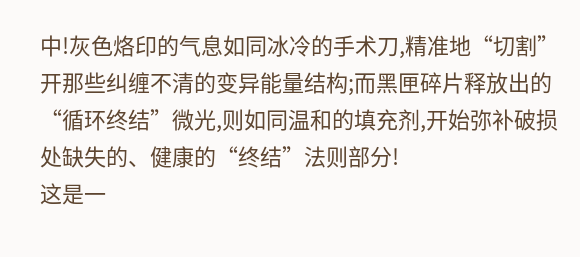中!灰色烙印的气息如同冰冷的手术刀,精准地“切割”开那些纠缠不清的变异能量结构;而黑匣碎片释放出的“循环终结”微光,则如同温和的填充剂,开始弥补破损处缺失的、健康的“终结”法则部分!
这是一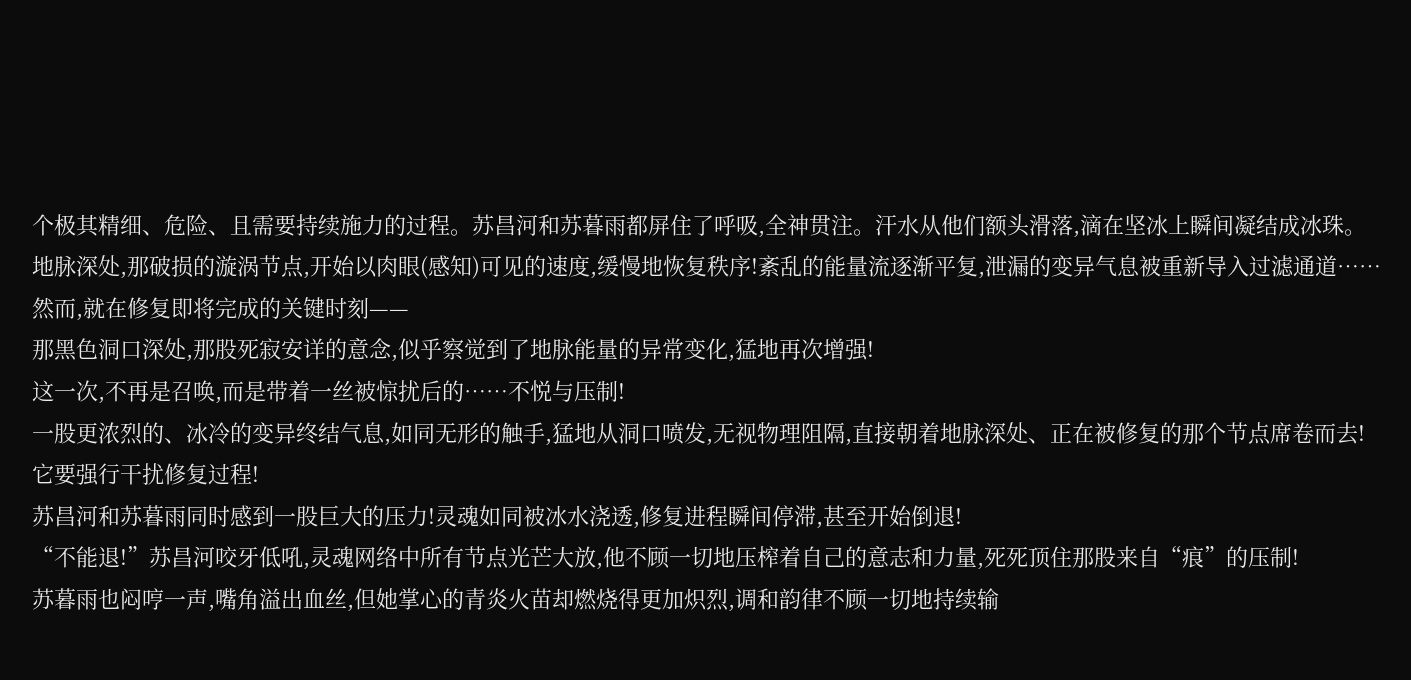个极其精细、危险、且需要持续施力的过程。苏昌河和苏暮雨都屏住了呼吸,全神贯注。汗水从他们额头滑落,滴在坚冰上瞬间凝结成冰珠。
地脉深处,那破损的漩涡节点,开始以肉眼(感知)可见的速度,缓慢地恢复秩序!紊乱的能量流逐渐平复,泄漏的变异气息被重新导入过滤通道……
然而,就在修复即将完成的关键时刻——
那黑色洞口深处,那股死寂安详的意念,似乎察觉到了地脉能量的异常变化,猛地再次增强!
这一次,不再是召唤,而是带着一丝被惊扰后的……不悦与压制!
一股更浓烈的、冰冷的变异终结气息,如同无形的触手,猛地从洞口喷发,无视物理阻隔,直接朝着地脉深处、正在被修复的那个节点席卷而去!
它要强行干扰修复过程!
苏昌河和苏暮雨同时感到一股巨大的压力!灵魂如同被冰水浇透,修复进程瞬间停滞,甚至开始倒退!
“不能退!”苏昌河咬牙低吼,灵魂网络中所有节点光芒大放,他不顾一切地压榨着自己的意志和力量,死死顶住那股来自“痕”的压制!
苏暮雨也闷哼一声,嘴角溢出血丝,但她掌心的青炎火苗却燃烧得更加炽烈,调和韵律不顾一切地持续输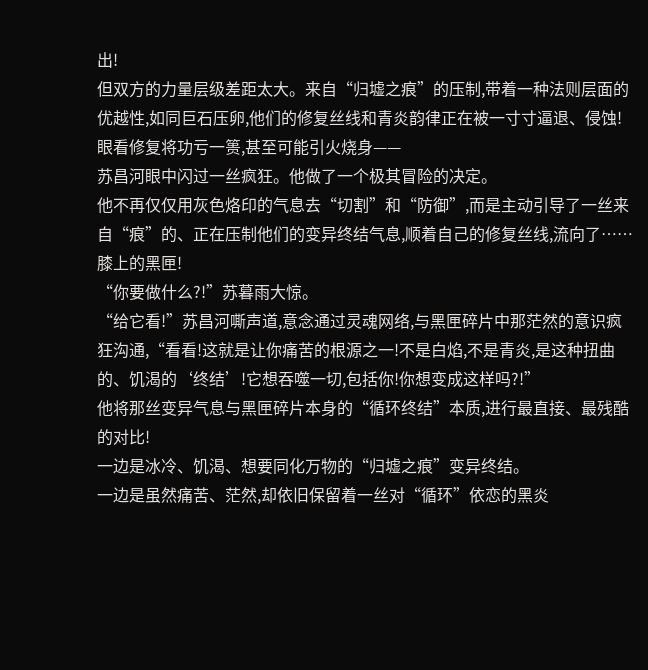出!
但双方的力量层级差距太大。来自“归墟之痕”的压制,带着一种法则层面的优越性,如同巨石压卵,他们的修复丝线和青炎韵律正在被一寸寸逼退、侵蚀!
眼看修复将功亏一篑,甚至可能引火烧身——
苏昌河眼中闪过一丝疯狂。他做了一个极其冒险的决定。
他不再仅仅用灰色烙印的气息去“切割”和“防御”,而是主动引导了一丝来自“痕”的、正在压制他们的变异终结气息,顺着自己的修复丝线,流向了……膝上的黑匣!
“你要做什么?!”苏暮雨大惊。
“给它看!”苏昌河嘶声道,意念通过灵魂网络,与黑匣碎片中那茫然的意识疯狂沟通,“看看!这就是让你痛苦的根源之一!不是白焰,不是青炎,是这种扭曲的、饥渴的‘终结’!它想吞噬一切,包括你!你想变成这样吗?!”
他将那丝变异气息与黑匣碎片本身的“循环终结”本质,进行最直接、最残酷的对比!
一边是冰冷、饥渴、想要同化万物的“归墟之痕”变异终结。
一边是虽然痛苦、茫然,却依旧保留着一丝对“循环”依恋的黑炎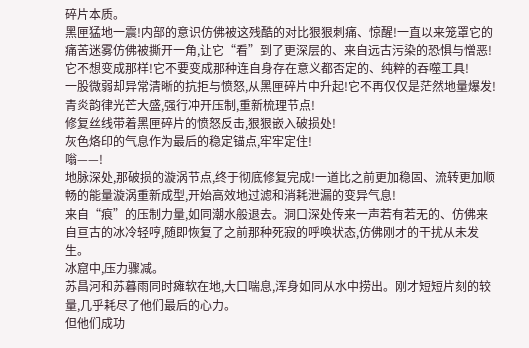碎片本质。
黑匣猛地一震!内部的意识仿佛被这残酷的对比狠狠刺痛、惊醒!一直以来笼罩它的痛苦迷雾仿佛被撕开一角,让它“看”到了更深层的、来自远古污染的恐惧与憎恶!
它不想变成那样!它不要变成那种连自身存在意义都否定的、纯粹的吞噬工具!
一股微弱却异常清晰的抗拒与愤怒,从黑匣碎片中升起!它不再仅仅是茫然地量爆发!
青炎韵律光芒大盛,强行冲开压制,重新梳理节点!
修复丝线带着黑匣碎片的愤怒反击,狠狠嵌入破损处!
灰色烙印的气息作为最后的稳定锚点,牢牢定住!
嗡——!
地脉深处,那破损的漩涡节点,终于彻底修复完成!一道比之前更加稳固、流转更加顺畅的能量漩涡重新成型,开始高效地过滤和消耗泄漏的变异气息!
来自“痕”的压制力量,如同潮水般退去。洞口深处传来一声若有若无的、仿佛来自亘古的冰冷轻哼,随即恢复了之前那种死寂的呼唤状态,仿佛刚才的干扰从未发生。
冰窟中,压力骤减。
苏昌河和苏暮雨同时瘫软在地,大口喘息,浑身如同从水中捞出。刚才短短片刻的较量,几乎耗尽了他们最后的心力。
但他们成功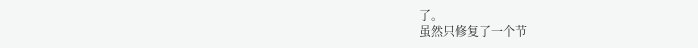了。
虽然只修复了一个节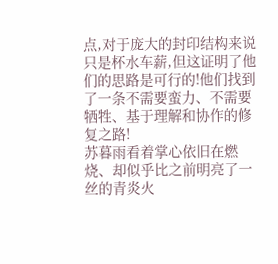点,对于庞大的封印结构来说只是杯水车薪,但这证明了他们的思路是可行的!他们找到了一条不需要蛮力、不需要牺牲、基于理解和协作的修复之路!
苏暮雨看着掌心依旧在燃烧、却似乎比之前明亮了一丝的青炎火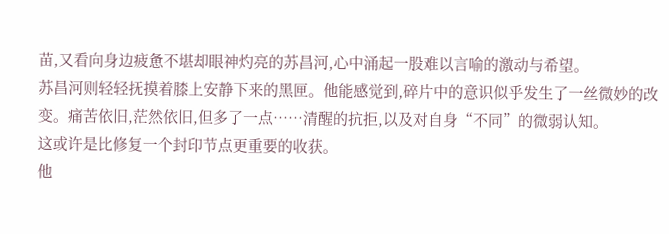苗,又看向身边疲惫不堪却眼神灼亮的苏昌河,心中涌起一股难以言喻的激动与希望。
苏昌河则轻轻抚摸着膝上安静下来的黑匣。他能感觉到,碎片中的意识似乎发生了一丝微妙的改变。痛苦依旧,茫然依旧,但多了一点……清醒的抗拒,以及对自身“不同”的微弱认知。
这或许是比修复一个封印节点更重要的收获。
他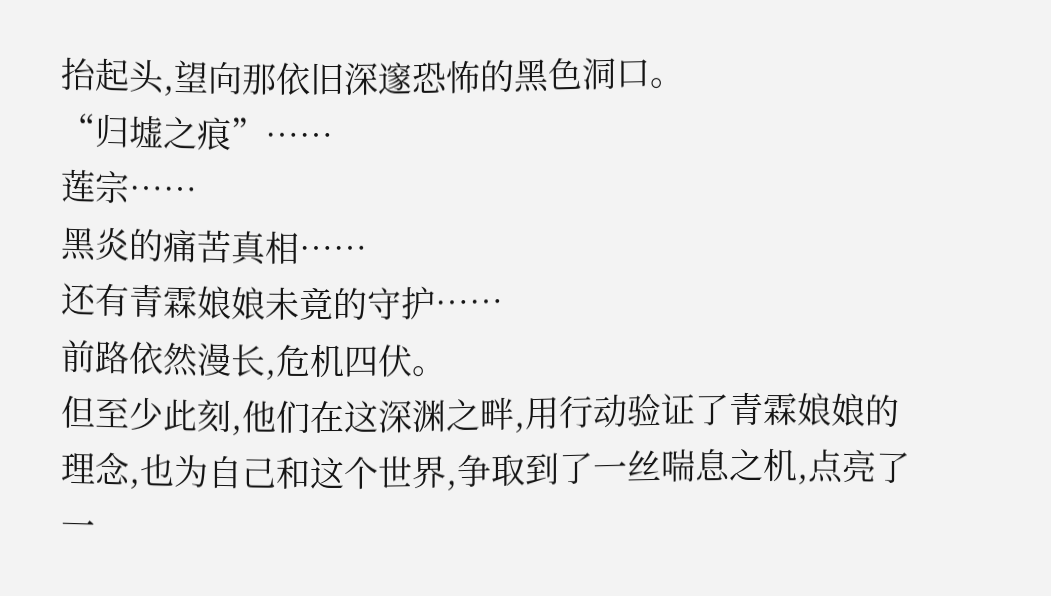抬起头,望向那依旧深邃恐怖的黑色洞口。
“归墟之痕”……
莲宗……
黑炎的痛苦真相……
还有青霖娘娘未竟的守护……
前路依然漫长,危机四伏。
但至少此刻,他们在这深渊之畔,用行动验证了青霖娘娘的理念,也为自己和这个世界,争取到了一丝喘息之机,点亮了一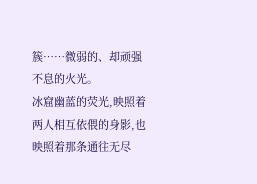簇……微弱的、却顽强不息的火光。
冰窟幽蓝的荧光,映照着两人相互依偎的身影,也映照着那条通往无尽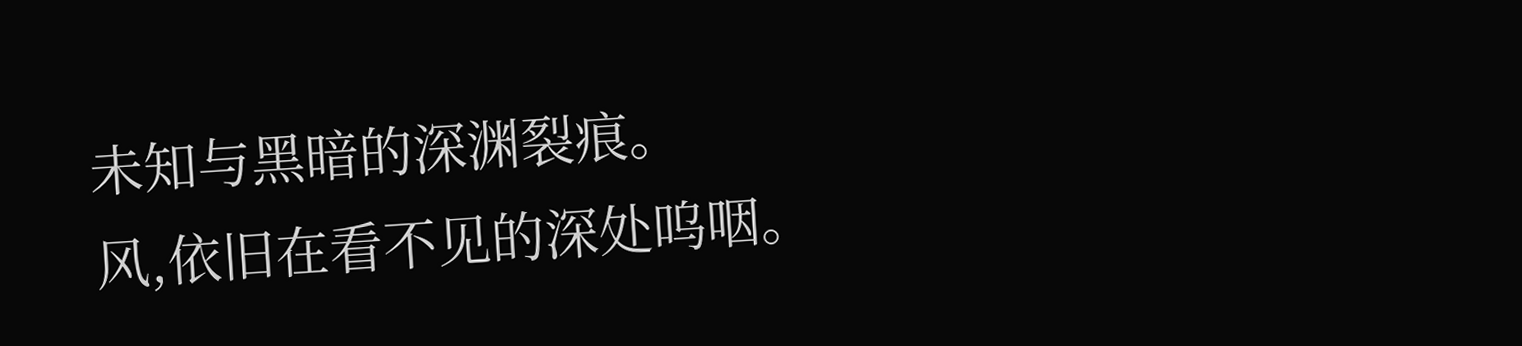未知与黑暗的深渊裂痕。
风,依旧在看不见的深处呜咽。